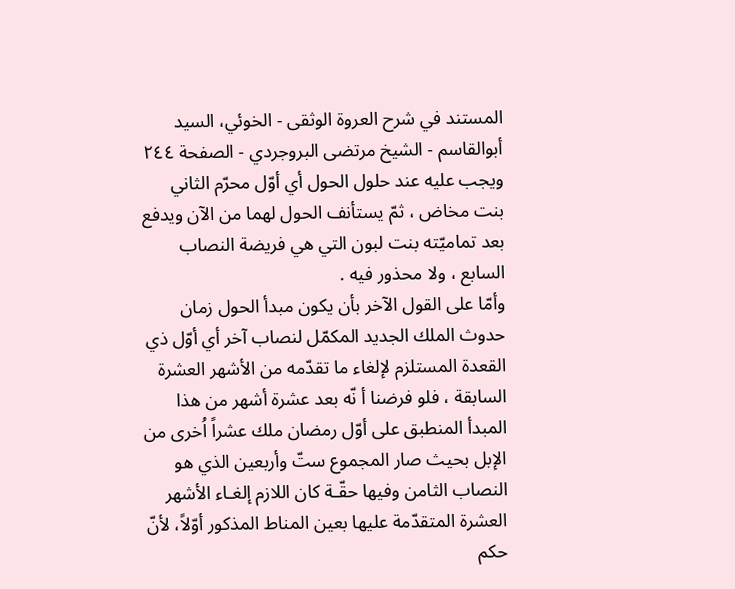المستند في شرح العروة الوثقى - الخوئي، السيد أبوالقاسم - الشيخ مرتضى البروجردي - الصفحة ٢٤٤
ويجب عليه عند حلول الحول أي أوّل محرّم الثاني بنت مخاض ، ثمّ يستأنف الحول لهما من الآن ويدفع بعد تماميّته بنت لبون التي هي فريضة النصاب السابع ، ولا محذور فيه .
وأمّا على القول الآخر بأن يكون مبدأ الحول زمان حدوث الملك الجديد المكمّل لنصاب آخر أي أوّل ذي القعدة المستلزم لإلغاء ما تقدّمه من الأشهر العشرة السابقة ، فلو فرضنا أ نّه بعد عشرة أشهر من هذا المبدأ المنطبق على أوّل رمضان ملك عشراً اُخرى من الإبل بحيث صار المجموع ستّ وأربعين الذي هو النصاب الثامن وفيها حقّـة كان اللازم إلغـاء الأشهر العشرة المتقدّمة عليها بعين المناط المذكور أوّلاً، لأنّ حكم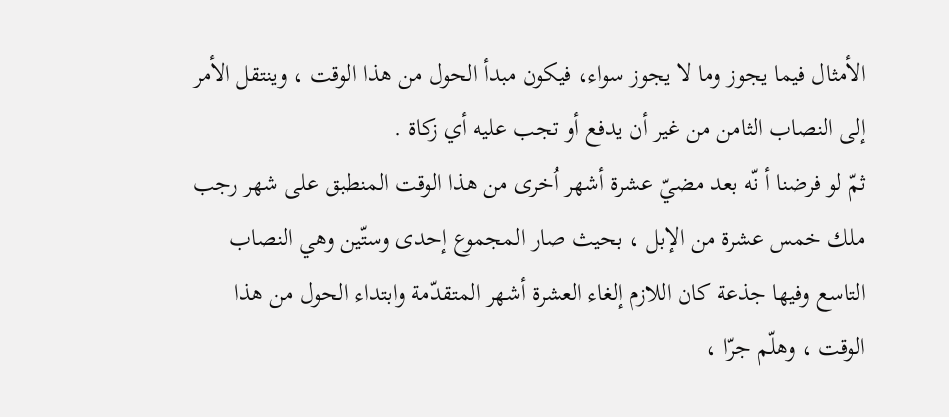الأمثال فيما يجوز وما لا يجوز سواء، فيكون مبدأ الحول من هذا الوقت ، وينتقل الأمر إلى النصاب الثامن من غير أن يدفع أو تجب عليه أي زكاة .
ثمّ لو فرضنا أ نّه بعد مضيّ عشرة أشهر اُخرى من هذا الوقت المنطبق على شهر رجب ملك خمس عشرة من الإبل ، بحيث صار المجموع إحدى وستّين وهي النصاب التاسع وفيها جذعة كان اللازم إلغاء العشرة أشهر المتقدّمة وابتداء الحول من هذا الوقت ، وهلّم جرّا ،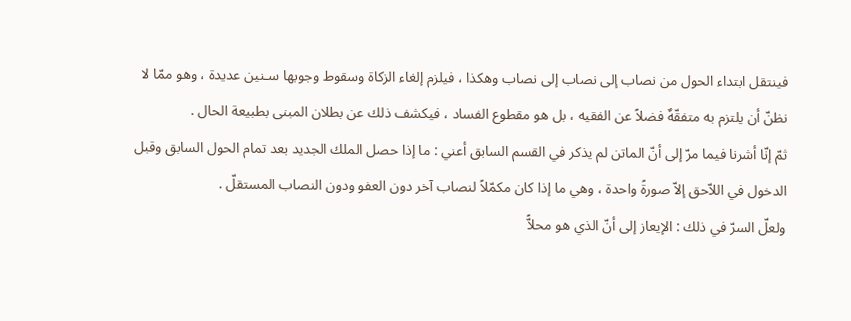فينتقل ابتداء الحول من نصاب إلى نصاب إلى نصاب وهكذا ، فيلزم إلغاء الزكاة وسقوط وجوبها سـنين عديدة ، وهو ممّا لا نظنّ أن يلتزم به متفقّهٌ فضلاً عن الفقيه ، بل هو مقطوع الفساد ، فيكشف ذلك عن بطلان المبنى بطبيعة الحال .
ثمّ إنّا أشرنا فيما مرّ إلى أنّ الماتن لم يذكر في القسم السابق أعني : ما إذا حصل الملك الجديد بعد تمام الحول السابق وقبل الدخول في اللاّحق إلاّ صورةً واحدة ، وهي ما إذا كان مكمّلاً لنصاب آخر دون العفو ودون النصاب المستقلّ .
ولعلّ السرّ في ذلك : الإيعاز إلى أنّ الذي هو محلاًّ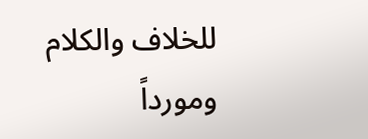للخلاف والكلام ومورداً